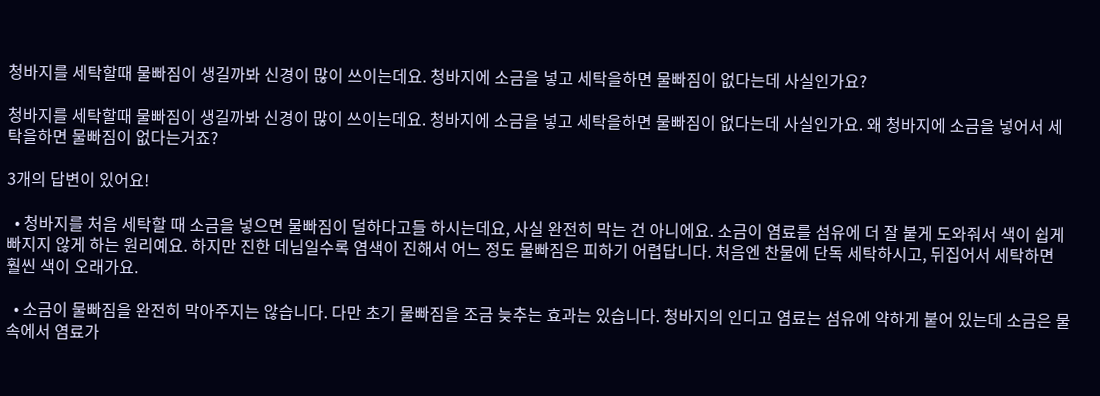청바지를 세탁할때 물빠짐이 생길까봐 신경이 많이 쓰이는데요. 청바지에 소금을 넣고 세탁을하면 물빠짐이 없다는데 사실인가요?

청바지를 세탁할때 물빠짐이 생길까봐 신경이 많이 쓰이는데요. 청바지에 소금을 넣고 세탁을하면 물빠짐이 없다는데 사실인가요. 왜 청바지에 소금을 넣어서 세탁을하면 물빠짐이 없다는거죠?

3개의 답변이 있어요!

  • 청바지를 처음 세탁할 때 소금을 넣으면 물빠짐이 덜하다고들 하시는데요, 사실 완전히 막는 건 아니에요. 소금이 염료를 섬유에 더 잘 붙게 도와줘서 색이 쉽게 빠지지 않게 하는 원리예요. 하지만 진한 데님일수록 염색이 진해서 어느 정도 물빠짐은 피하기 어렵답니다. 처음엔 찬물에 단독 세탁하시고, 뒤집어서 세탁하면 훨씬 색이 오래가요.

  • 소금이 물빠짐을 완전히 막아주지는 않습니다. 다만 초기 물빠짐을 조금 늦추는 효과는 있습니다. 청바지의 인디고 염료는 섬유에 약하게 붙어 있는데 소금은 물속에서 염료가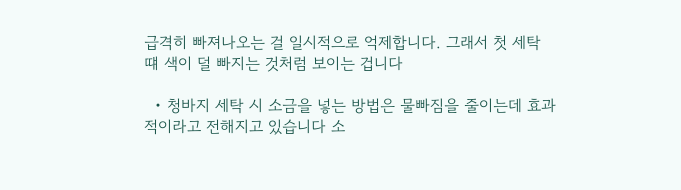급격히 빠져나오는 걸 일시적으로 억제합니다. 그래서 첫 세탁 떄 색이 덜 빠지는 것처럼 보이는 겁니다

  • 청바지 세탁 시 소금을 넣는 방법은 물빠짐을 줄이는데 효과적이라고 전해지고 있습니다 소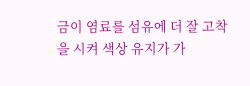금이 염료를 섬유에 더 잘 고착을 시켜 색상 유지가 가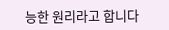능한 원리라고 합니다